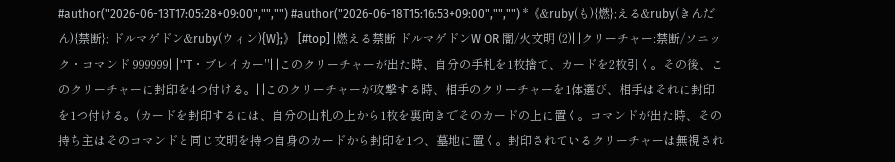#author("2026-06-13T17:05:28+09:00","","") #author("2026-06-18T15:16:53+09:00","","") *《&ruby(も){燃};える&ruby(きんだん){禁断}; ドルマゲドン&ruby(ウィン){W};》 [#top] |燃える禁断 ドルマゲドンW OR 闇/火文明 (2)| |クリーチャー:禁断/ソニック・コマンド 999999| |''T・ブレイカー''| |このクリーチャーが出た時、自分の手札を1枚捨て、カードを2枚引く。その後、このクリーチャーに封印を4つ付ける。| |このクリーチャーが攻撃する時、相手のクリーチャーを1体選び、相手はそれに封印を1つ付ける。(カードを封印するには、自分の山札の上から1枚を裏向きでそのカードの上に置く。コマンドが出た時、その持ち主はそのコマンドと同じ文明を持つ自身のカードから封印を1つ、墓地に置く。封印されているクリーチャーは無視され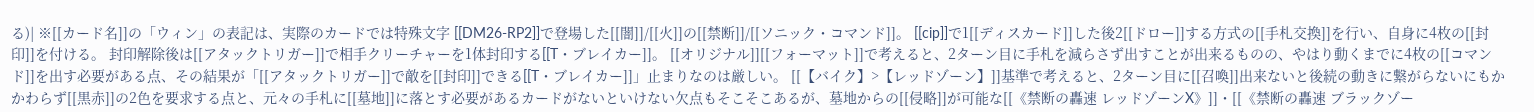る)| ※[[カード名]]の「ウィン」の表記は、実際のカードでは特殊文字 [[DM26-RP2]]で登場した[[闇]]/[[火]]の[[禁断]]/[[ソニック・コマンド]]。 [[cip]]で1[[ディスカード]]した後2[[ドロー]]する方式の[[手札交換]]を行い、自身に4枚の[[封印]]を付ける。 封印解除後は[[アタックトリガー]]で相手クリーチャーを1体封印する[[T・ブレイカー]]。 [[オリジナル]][[フォーマット]]で考えると、2ターン目に手札を減らさず出すことが出来るものの、やはり動くまでに4枚の[[コマンド]]を出す必要がある点、その結果が「[[アタックトリガー]]で敵を[[封印]]できる[[T・ブレイカー]]」止まりなのは厳しい。 [[【バイク】>【レッドゾーン】]]基準で考えると、2ターン目に[[召喚]]出来ないと後続の動きに繋がらないにもかかわらず[[黒赤]]の2色を要求する点と、元々の手札に[[墓地]]に落とす必要があるカードがないといけない欠点もそこそこあるが、墓地からの[[侵略]]が可能な[[《禁断の轟速 レッドゾーンX》]]・[[《禁断の轟速 ブラックゾー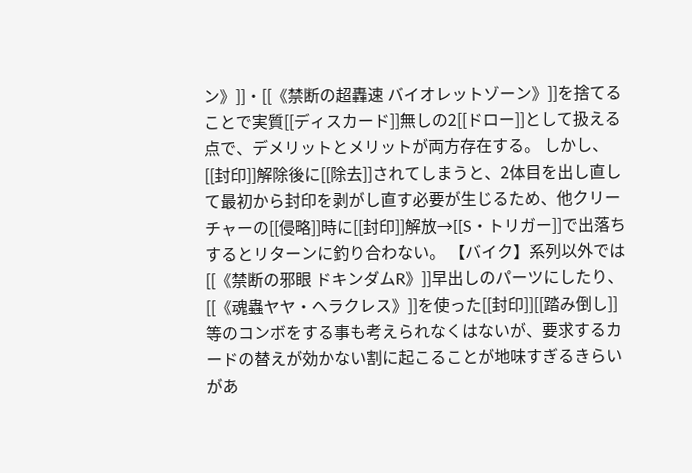ン》]]・[[《禁断の超轟速 バイオレットゾーン》]]を捨てることで実質[[ディスカード]]無しの2[[ドロー]]として扱える点で、デメリットとメリットが両方存在する。 しかし、[[封印]]解除後に[[除去]]されてしまうと、2体目を出し直して最初から封印を剥がし直す必要が生じるため、他クリーチャーの[[侵略]]時に[[封印]]解放→[[S・トリガー]]で出落ちするとリターンに釣り合わない。 【バイク】系列以外では[[《禁断の邪眼 ドキンダムR》]]早出しのパーツにしたり、[[《魂蟲ヤヤ・ヘラクレス》]]を使った[[封印]][[踏み倒し]]等のコンボをする事も考えられなくはないが、要求するカードの替えが効かない割に起こることが地味すぎるきらいがあ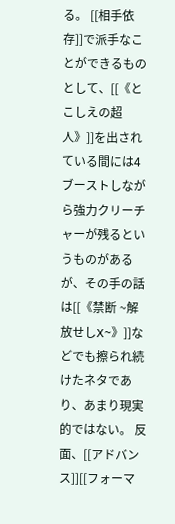る。 [[相手依存]]で派手なことができるものとして、[[《とこしえの超人》]]を出されている間には4ブーストしながら強力クリーチャーが残るというものがあるが、その手の話は[[《禁断 ~解放せしX~》]]などでも擦られ続けたネタであり、あまり現実的ではない。 反面、[[アドバンス]][[フォーマ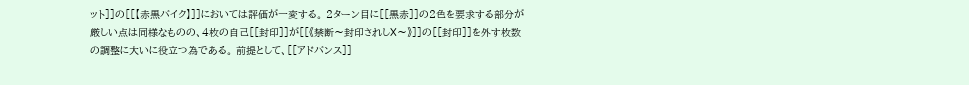ット]]の[[【赤黒バイク】]]においては評価が一変する。 2ターン目に[[黒赤]]の2色を要求する部分が厳しい点は同様なものの、4枚の自己[[封印]]が[[《禁断〜封印されしX〜》]]の[[封印]]を外す枚数の調整に大いに役立つ為である。 前提として、[[アドバンス]]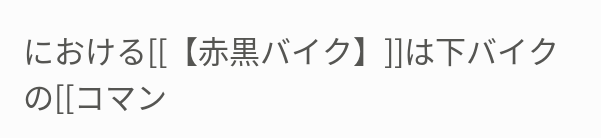における[[【赤黒バイク】]]は下バイクの[[コマン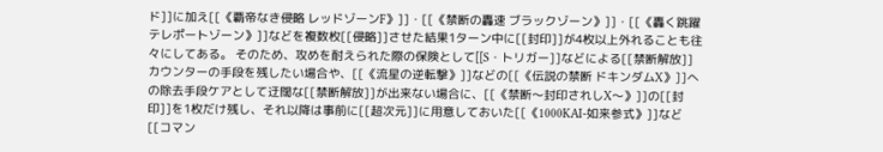ド]]に加え[[《覇帝なき侵略 レッドゾーンF》]]・[[《禁断の轟速 ブラックゾーン》]]・[[《轟く跳躍 テレポートゾーン》]]などを複数枚[[侵略]]させた結果1ターン中に[[封印]]が4枚以上外れることも往々にしてある。 そのため、攻めを耐えられた際の保険として[[S・トリガー]]などによる[[禁断解放]]カウンターの手段を残したい場合や、[[《流星の逆転撃》]]などの[[《伝説の禁断 ドキンダムX》]]への除去手段ケアとして迂闊な[[禁断解放]]が出来ない場合に、[[《禁断〜封印されしX〜》]]の[[封印]]を1枚だけ残し、それ以降は事前に[[超次元]]に用意しておいた[[《1000KAI-如来参式》]]など[[コマン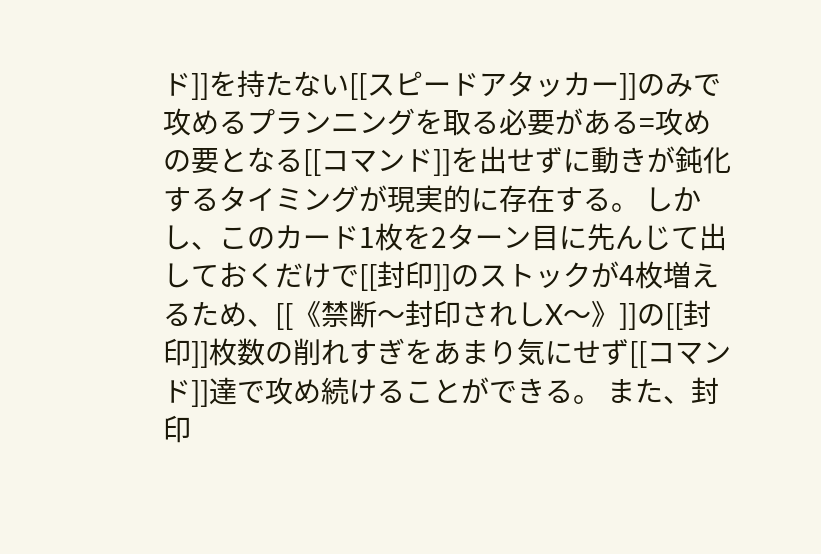ド]]を持たない[[スピードアタッカー]]のみで攻めるプランニングを取る必要がある=攻めの要となる[[コマンド]]を出せずに動きが鈍化するタイミングが現実的に存在する。 しかし、このカード1枚を2ターン目に先んじて出しておくだけで[[封印]]のストックが4枚増えるため、[[《禁断〜封印されしX〜》]]の[[封印]]枚数の削れすぎをあまり気にせず[[コマンド]]達で攻め続けることができる。 また、封印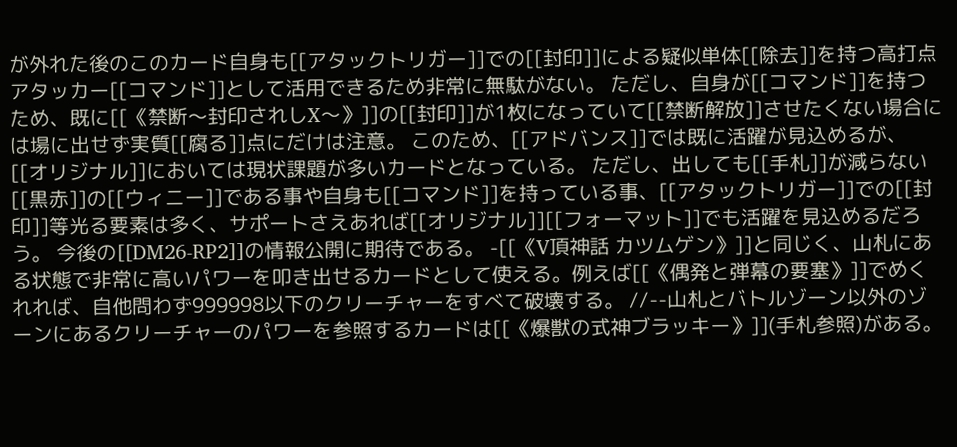が外れた後のこのカード自身も[[アタックトリガー]]での[[封印]]による疑似単体[[除去]]を持つ高打点アタッカー[[コマンド]]として活用できるため非常に無駄がない。 ただし、自身が[[コマンド]]を持つため、既に[[《禁断〜封印されしX〜》]]の[[封印]]が1枚になっていて[[禁断解放]]させたくない場合には場に出せず実質[[腐る]]点にだけは注意。 このため、[[アドバンス]]では既に活躍が見込めるが、[[オリジナル]]においては現状課題が多いカードとなっている。 ただし、出しても[[手札]]が減らない[[黒赤]]の[[ウィニー]]である事や自身も[[コマンド]]を持っている事、[[アタックトリガー]]での[[封印]]等光る要素は多く、サポートさえあれば[[オリジナル]][[フォーマット]]でも活躍を見込めるだろう。 今後の[[DM26-RP2]]の情報公開に期待である。 -[[《V頂神話 カツムゲン》]]と同じく、山札にある状態で非常に高いパワーを叩き出せるカードとして使える。例えば[[《偶発と弾幕の要塞》]]でめくれれば、自他問わず999998以下のクリーチャーをすべて破壊する。 //--山札とバトルゾーン以外のゾーンにあるクリーチャーのパワーを参照するカードは[[《爆獣の式神ブラッキー》]](手札参照)がある。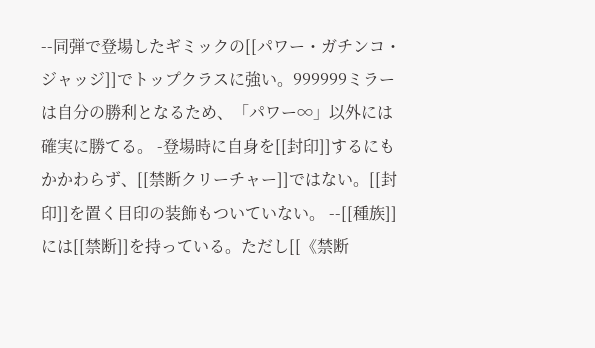--同弾で登場したギミックの[[パワー・ガチンコ・ジャッジ]]でトップクラスに強い。999999ミラーは自分の勝利となるため、「パワー∞」以外には確実に勝てる。 -登場時に自身を[[封印]]するにもかかわらず、[[禁断クリーチャー]]ではない。[[封印]]を置く目印の装飾もついていない。 --[[種族]]には[[禁断]]を持っている。ただし[[《禁断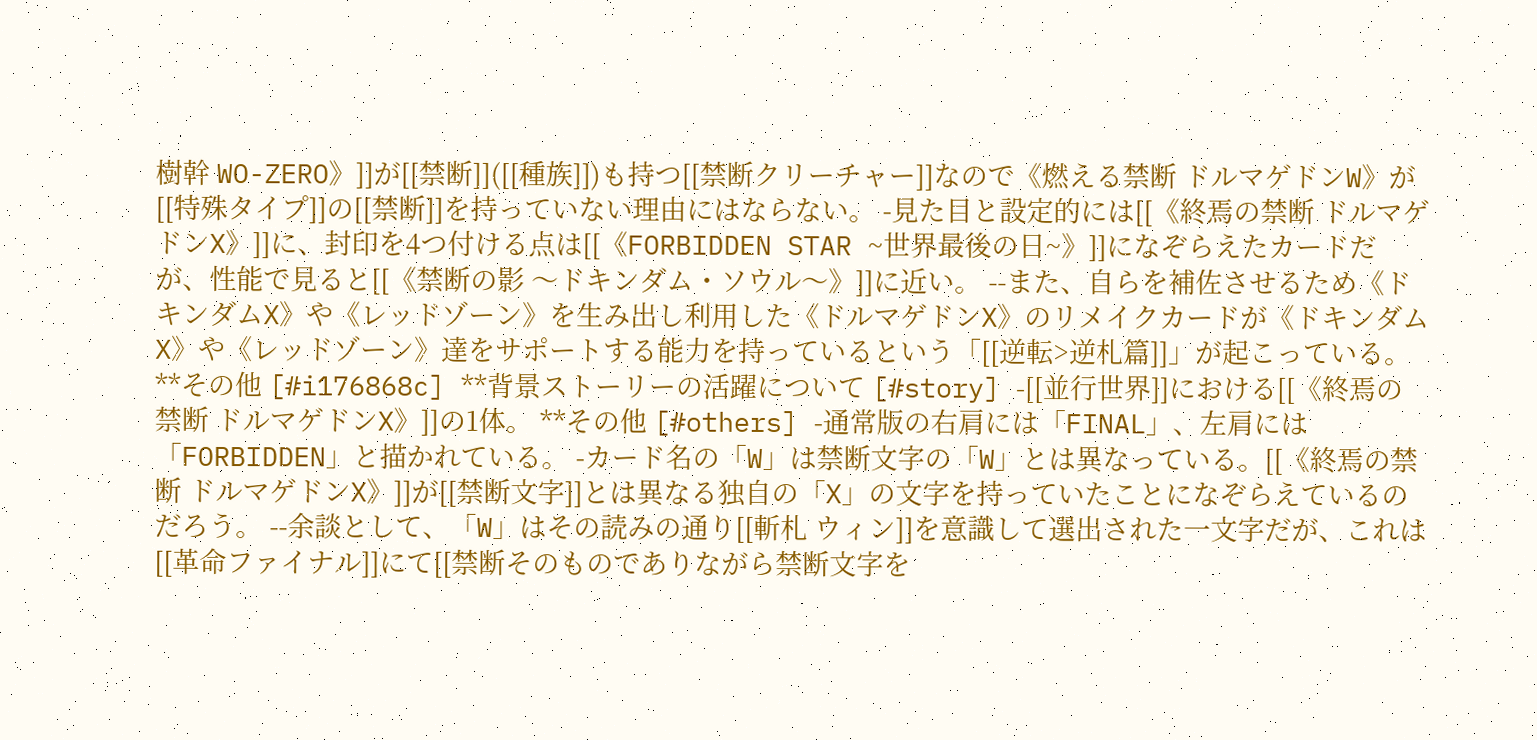樹幹 WO-ZERO》]]が[[禁断]]([[種族]])も持つ[[禁断クリーチャー]]なので《燃える禁断 ドルマゲドンW》が[[特殊タイプ]]の[[禁断]]を持っていない理由にはならない。 -見た目と設定的には[[《終焉の禁断 ドルマゲドンX》]]に、封印を4つ付ける点は[[《FORBIDDEN STAR ~世界最後の日~》]]になぞらえたカードだが、性能で見ると[[《禁断の影 〜ドキンダム・ソウル〜》]]に近い。 --また、自らを補佐させるため《ドキンダムX》や《レッドゾーン》を生み出し利用した《ドルマゲドンX》のリメイクカードが《ドキンダムX》や《レッドゾーン》達をサポートする能力を持っているという「[[逆転>逆札篇]]」が起こっている。 **その他 [#i176868c] **背景ストーリーの活躍について [#story] -[[並行世界]]における[[《終焉の禁断 ドルマゲドンX》]]の1体。 **その他 [#others] -通常版の右肩には「FINAL」、左肩には「FORBIDDEN」と描かれている。 -カード名の「W」は禁断文字の「W」とは異なっている。[[《終焉の禁断 ドルマゲドンX》]]が[[禁断文字]]とは異なる独自の「X」の文字を持っていたことになぞらえているのだろう。 --余談として、「W」はその読みの通り[[斬札 ウィン]]を意識して選出された一文字だが、これは[[革命ファイナル]]にて[[禁断そのものでありながら禁断文字を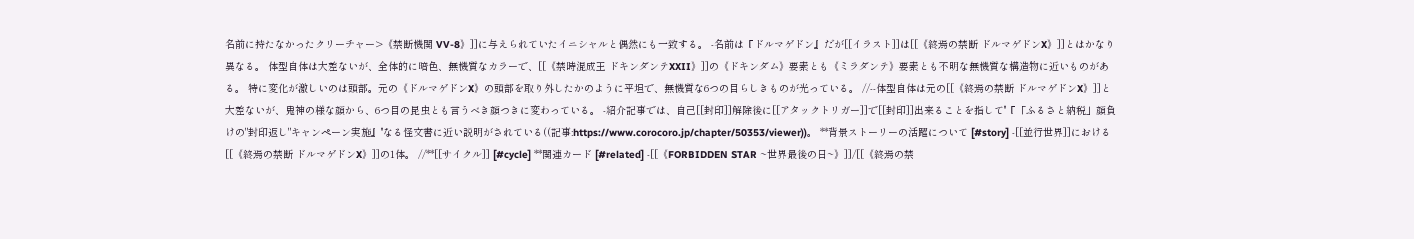名前に持たなかったクリーチャー>《禁断機関 VV-8》]]に与えられていたイニシャルと偶然にも一致する。 -名前は『ドルマゲドン』だが[[イラスト]]は[[《終焉の禁断 ドルマゲドンX》]]とはかなり異なる。 体型自体は大差ないが、全体的に暗色、無機質なカラーで、[[《禁時混成王 ドキンダンテXXII》]]の《ドキンダム》要素とも《ミラダンテ》要素とも不明な無機質な構造物に近いものがある。 特に変化が激しいのは頭部。元の《ドルマゲドンX》の頭部を取り外したかのように平坦で、無機質な6つの目らしきものが光っている。 //--体型自体は元の[[《終焉の禁断 ドルマゲドンX》]]と大差ないが、鬼神の様な顔から、6つ目の昆虫とも言うべき顔つきに変わっている。 -紹介記事では、自己[[封印]]解除後に[[アタックトリガー]]で[[封印]]出来ることを指して''『「ふるさと納税」顔負けの"封印返し"キャンペーン実施』''なる怪文書に近い説明がされている((記事:https://www.corocoro.jp/chapter/50353/viewer))。 **背景ストーリーの活躍について [#story] -[[並行世界]]における[[《終焉の禁断 ドルマゲドンX》]]の1体。 //**[[サイクル]] [#cycle] **関連カード [#related] -[[《FORBIDDEN STAR ~世界最後の日~》]]/[[《終焉の禁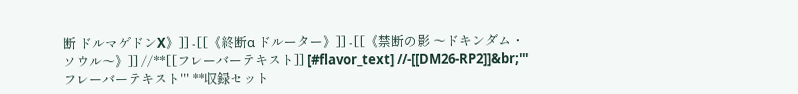断 ドルマゲドンX》]] -[[《終断α ドルーター》]] -[[《禁断の影 〜ドキンダム・ソウル〜》]] //**[[フレーバーテキスト]] [#flavor_text] //-[[DM26-RP2]]&br;'''フレーバーテキスト''' **収録セット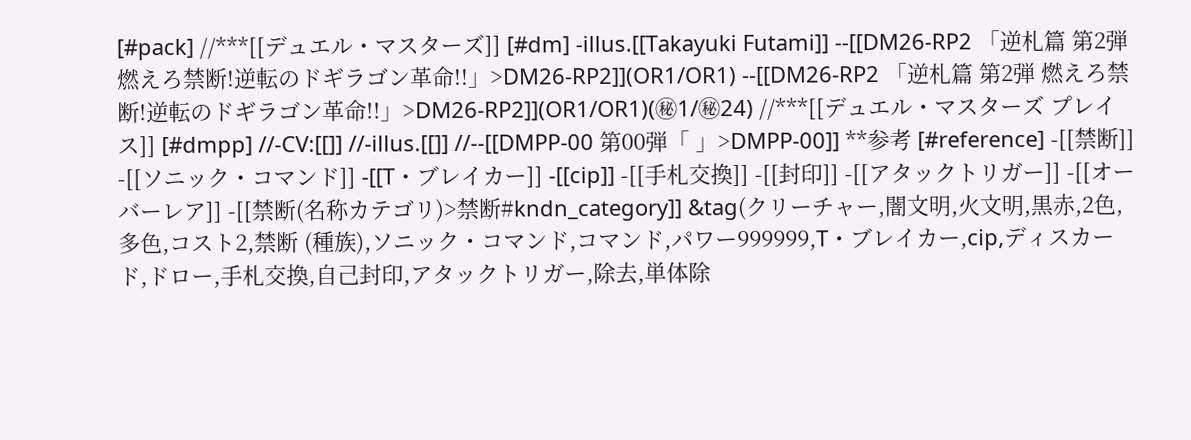[#pack] //***[[デュエル・マスターズ]] [#dm] -illus.[[Takayuki Futami]] --[[DM26-RP2 「逆札篇 第2弾 燃えろ禁断!逆転のドギラゴン革命!!」>DM26-RP2]](OR1/OR1) --[[DM26-RP2 「逆札篇 第2弾 燃えろ禁断!逆転のドギラゴン革命!!」>DM26-RP2]](OR1/OR1)(㊙1/㊙24) //***[[デュエル・マスターズ プレイス]] [#dmpp] //-CV:[[]] //-illus.[[]] //--[[DMPP-00 第00弾「 」>DMPP-00]] **参考 [#reference] -[[禁断]] -[[ソニック・コマンド]] -[[T・ブレイカー]] -[[cip]] -[[手札交換]] -[[封印]] -[[アタックトリガー]] -[[オーバーレア]] -[[禁断(名称カテゴリ)>禁断#kndn_category]] &tag(クリーチャー,闇文明,火文明,黒赤,2色,多色,コスト2,禁断 (種族),ソニック・コマンド,コマンド,パワー999999,T・ブレイカー,cip,ディスカード,ドロー,手札交換,自己封印,アタックトリガー,除去,単体除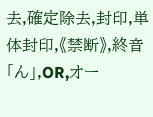去,確定除去,封印,単体封印,《禁断》,終音「ん」,OR,オー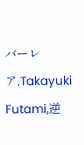バーレア,Takayuki Futami,逆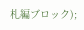札編ブロック);